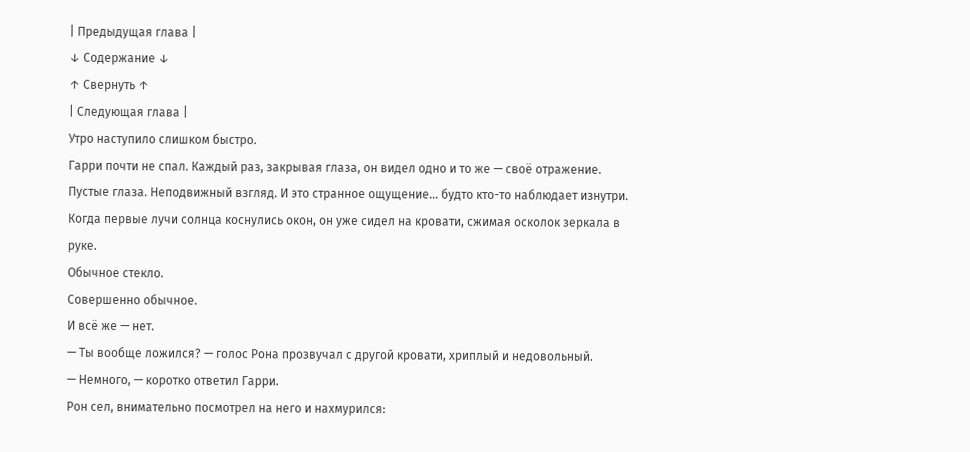| Предыдущая глава |
↓ Содержание ↓
↑ Свернуть ↑
| Следующая глава |
Утро наступило слишком быстро.
Гарри почти не спал. Каждый раз, закрывая глаза, он видел одно и то же — своё отражение. Пустые глаза. Неподвижный взгляд. И это странное ощущение… будто кто-то наблюдает изнутри.
Когда первые лучи солнца коснулись окон, он уже сидел на кровати, сжимая осколок зеркала в руке.
Обычное стекло.
Совершенно обычное.
И всё же — нет.
— Ты вообще ложился? — голос Рона прозвучал с другой кровати, хриплый и недовольный.
— Немного, — коротко ответил Гарри.
Рон сел, внимательно посмотрел на него и нахмурился: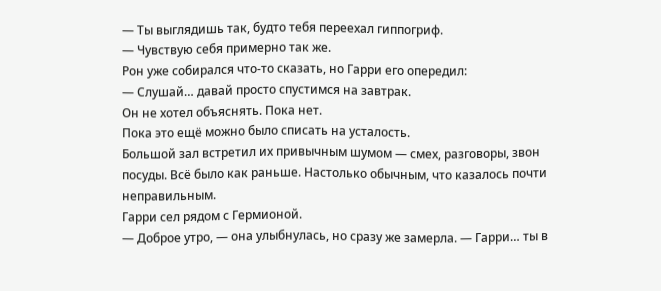— Ты выглядишь так, будто тебя переехал гиппогриф.
— Чувствую себя примерно так же.
Рон уже собирался что-то сказать, но Гарри его опередил:
— Слушай… давай просто спустимся на завтрак.
Он не хотел объяснять. Пока нет.
Пока это ещё можно было списать на усталость.
Большой зал встретил их привычным шумом — смех, разговоры, звон посуды. Всё было как раньше. Настолько обычным, что казалось почти неправильным.
Гарри сел рядом с Гермионой.
— Доброе утро, — она улыбнулась, но сразу же замерла. — Гарри… ты в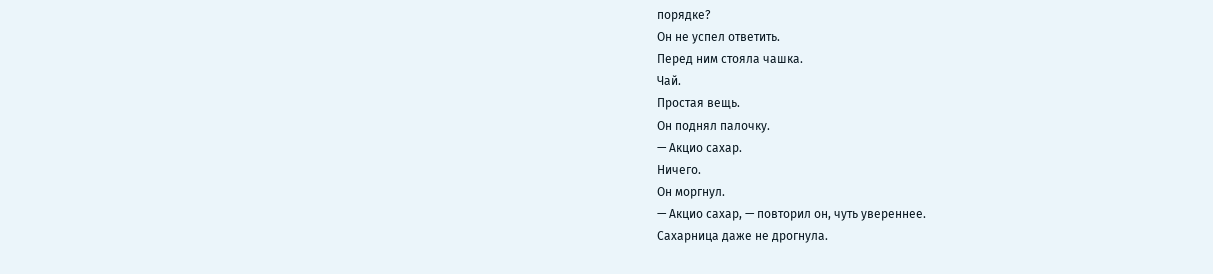порядке?
Он не успел ответить.
Перед ним стояла чашка.
Чай.
Простая вещь.
Он поднял палочку.
— Акцио сахар.
Ничего.
Он моргнул.
— Акцио сахар, — повторил он, чуть увереннее.
Сахарница даже не дрогнула.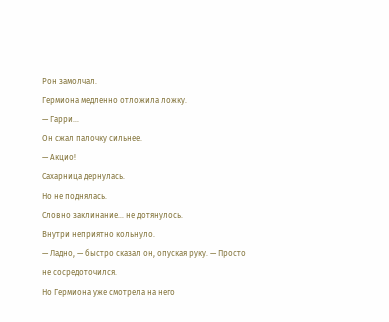Рон замолчал.
Гермиона медленно отложила ложку.
— Гарри…
Он сжал палочку сильнее.
— Акцио!
Сахарница дернулась.
Но не поднялась.
Словно заклинание… не дотянулось.
Внутри неприятно кольнуло.
— Ладно, — быстро сказал он, опуская руку. — Просто не сосредоточился.
Но Гермиона уже смотрела на него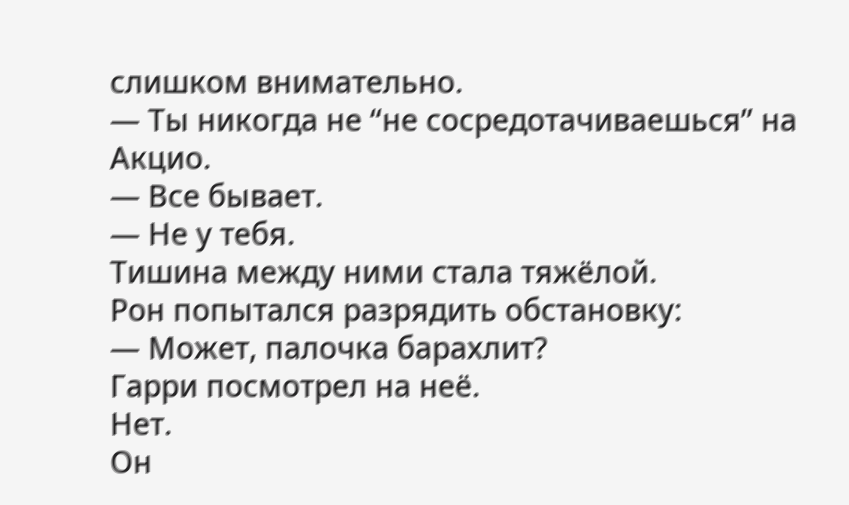слишком внимательно.
— Ты никогда не “не сосредотачиваешься” на Акцио.
— Все бывает.
— Не у тебя.
Тишина между ними стала тяжёлой.
Рон попытался разрядить обстановку:
— Может, палочка барахлит?
Гарри посмотрел на неё.
Нет.
Он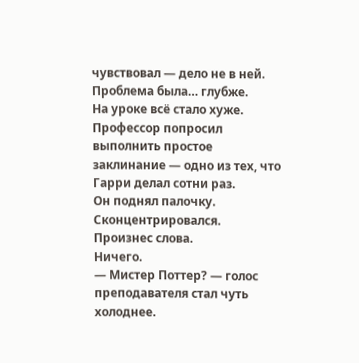чувствовал — дело не в ней.
Проблема была… глубже.
На уроке всё стало хуже.
Профессор попросил выполнить простое заклинание — одно из тех, что Гарри делал сотни раз.
Он поднял палочку.
Сконцентрировался.
Произнес слова.
Ничего.
— Мистер Поттер? — голос преподавателя стал чуть холоднее.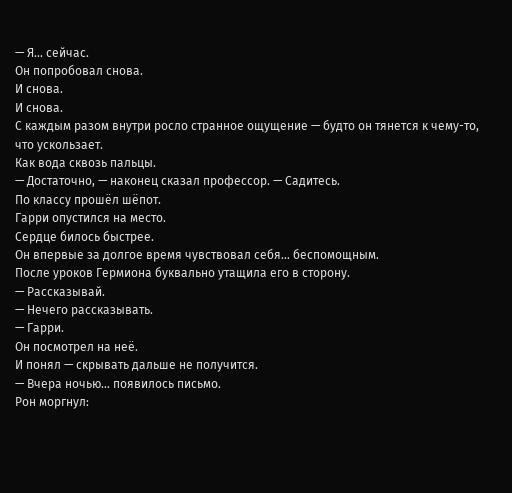— Я… сейчас.
Он попробовал снова.
И снова.
И снова.
С каждым разом внутри росло странное ощущение — будто он тянется к чему-то, что ускользает.
Как вода сквозь пальцы.
— Достаточно, — наконец сказал профессор. — Садитесь.
По классу прошёл шёпот.
Гарри опустился на место.
Сердце билось быстрее.
Он впервые за долгое время чувствовал себя… беспомощным.
После уроков Гермиона буквально утащила его в сторону.
— Рассказывай.
— Нечего рассказывать.
— Гарри.
Он посмотрел на неё.
И понял — скрывать дальше не получится.
— Вчера ночью… появилось письмо.
Рон моргнул: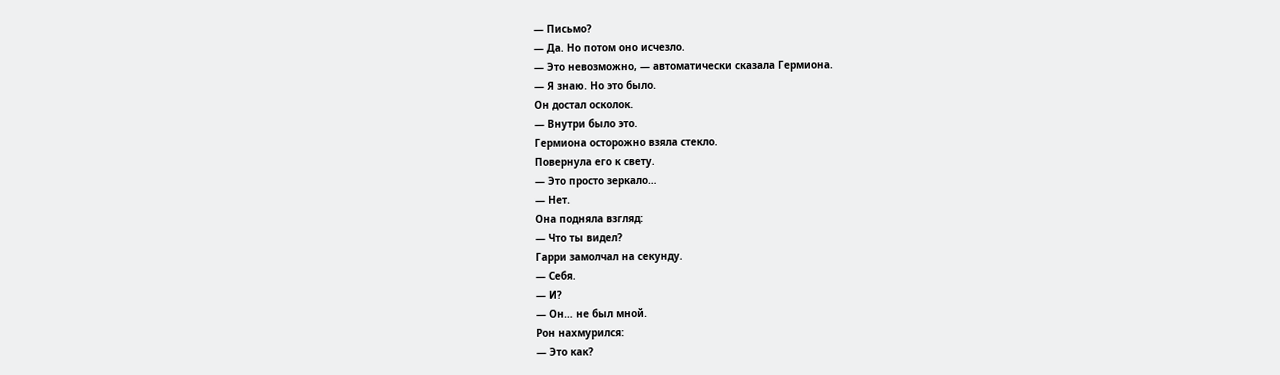— Письмо?
— Да. Но потом оно исчезло.
— Это невозможно, — автоматически сказала Гермиона.
— Я знаю. Но это было.
Он достал осколок.
— Внутри было это.
Гермиона осторожно взяла стекло.
Повернула его к свету.
— Это просто зеркало…
— Нет.
Она подняла взгляд:
— Что ты видел?
Гарри замолчал на секунду.
— Себя.
— И?
— Он… не был мной.
Рон нахмурился:
— Это как?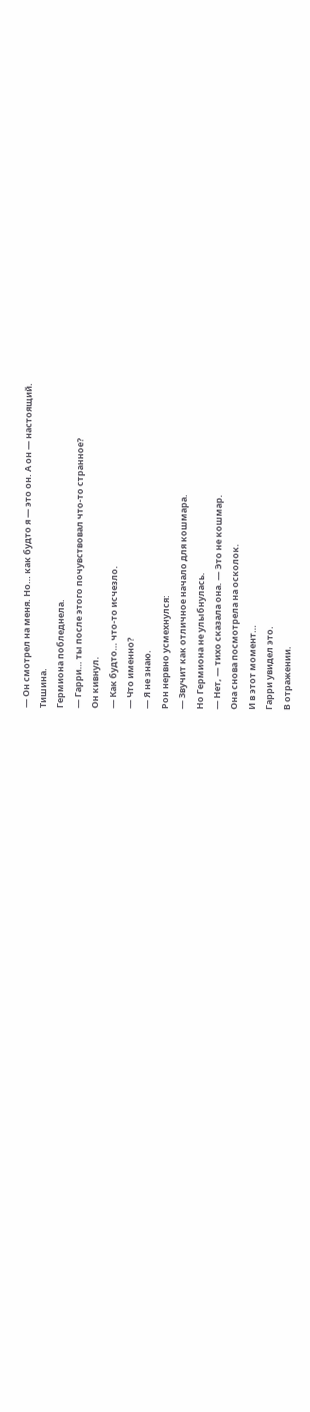— Он смотрел на меня. Но… как будто я — это он. А он — настоящий.
Тишина.
Гермиона побледнела.
— Гарри… ты после этого почувствовал что-то странное?
Он кивнул.
— Как будто… что-то исчезло.
— Что именно?
— Я не знаю.
Рон нервно усмехнулся:
— Звучит как отличное начало для кошмара.
Но Гермиона не улыбнулась.
— Нет, — тихо сказала она. — Это не кошмар.
Она снова посмотрела на осколок.
И в этот момент…
Гарри увидел это.
В отражении.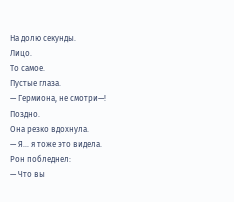На долю секунды.
Лицо.
То самое.
Пустые глаза.
— Гермиона, не смотри—!
Поздно.
Она резко вдохнула.
— Я… я тоже это видела.
Рон побледнел:
— Что вы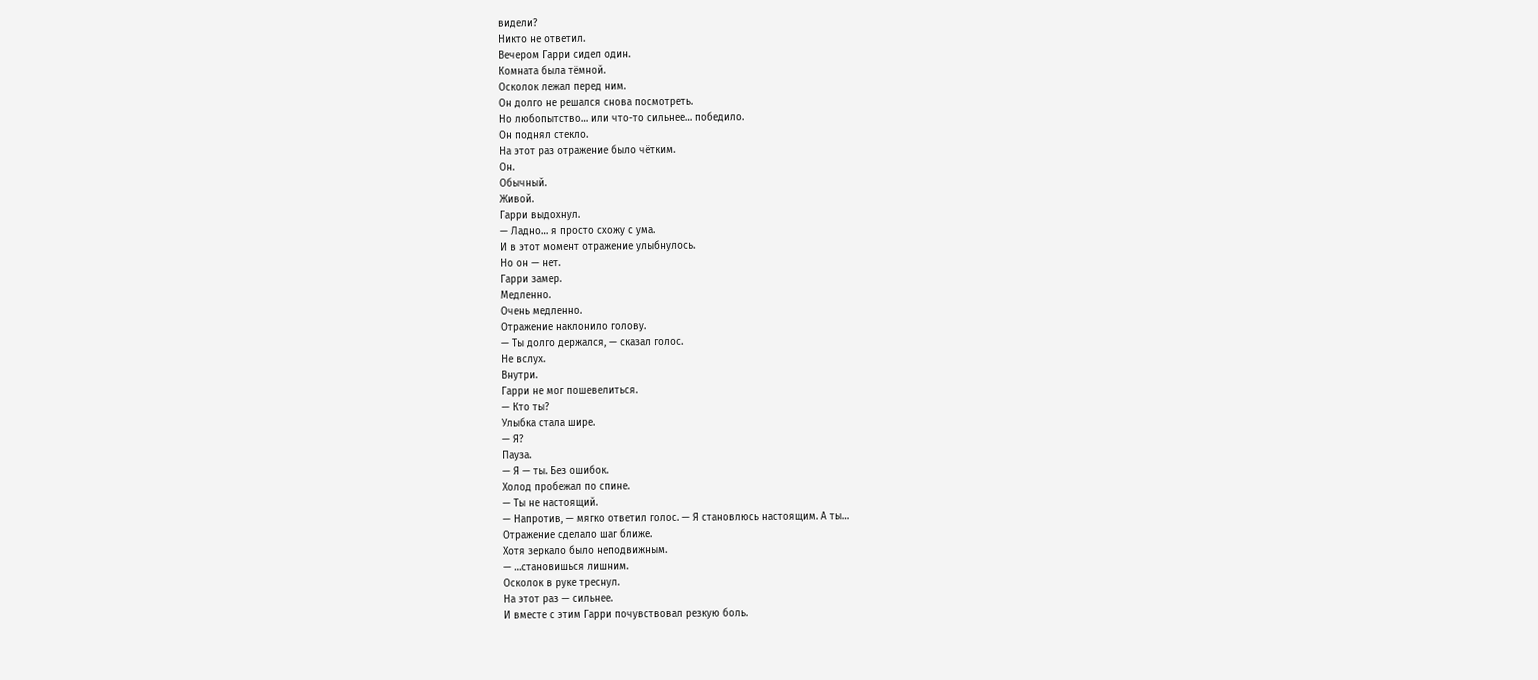видели?
Никто не ответил.
Вечером Гарри сидел один.
Комната была тёмной.
Осколок лежал перед ним.
Он долго не решался снова посмотреть.
Но любопытство… или что-то сильнее… победило.
Он поднял стекло.
На этот раз отражение было чётким.
Он.
Обычный.
Живой.
Гарри выдохнул.
— Ладно… я просто схожу с ума.
И в этот момент отражение улыбнулось.
Но он — нет.
Гарри замер.
Медленно.
Очень медленно.
Отражение наклонило голову.
— Ты долго держался, — сказал голос.
Не вслух.
Внутри.
Гарри не мог пошевелиться.
— Кто ты?
Улыбка стала шире.
— Я?
Пауза.
— Я — ты. Без ошибок.
Холод пробежал по спине.
— Ты не настоящий.
— Напротив, — мягко ответил голос. — Я становлюсь настоящим. А ты…
Отражение сделало шаг ближе.
Хотя зеркало было неподвижным.
— …становишься лишним.
Осколок в руке треснул.
На этот раз — сильнее.
И вместе с этим Гарри почувствовал резкую боль.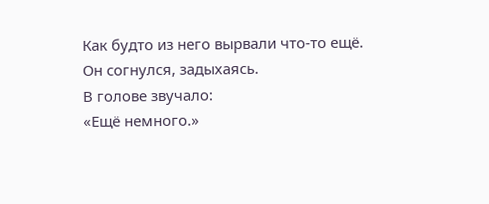Как будто из него вырвали что-то ещё.
Он согнулся, задыхаясь.
В голове звучало:
«Ещё немного.»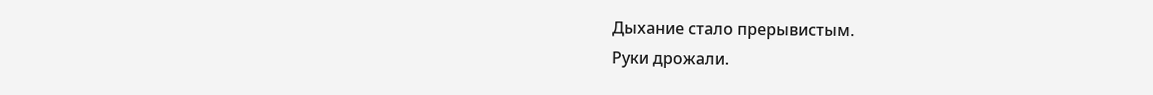Дыхание стало прерывистым.
Руки дрожали.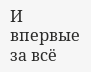И впервые за всё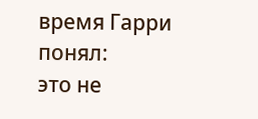время Гарри понял:
это не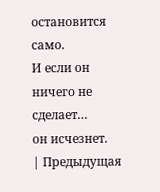остановится само.
И если он ничего не сделает…
он исчезнет.
| Предыдущая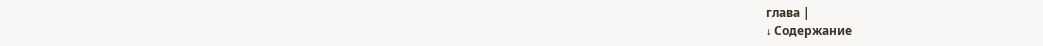глава |
↓ Содержание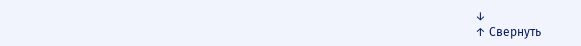↓
↑ Свернуть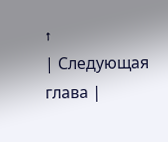↑
| Следующая глава |